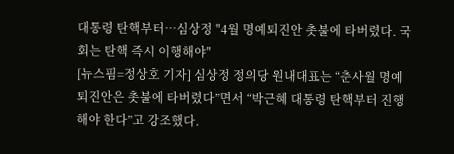대통령 탄핵부터…심상정 "4월 명예퇴진안 촛불에 타버렸다. 국회는 탄핵 즉시 이행해야"
[뉴스핌=정상호 기자] 심상정 정의당 원내대표는 “춘사월 명예퇴진안은 촛불에 타버렸다”면서 “박근혜 대통령 탄핵부터 진행해야 한다”고 강조했다.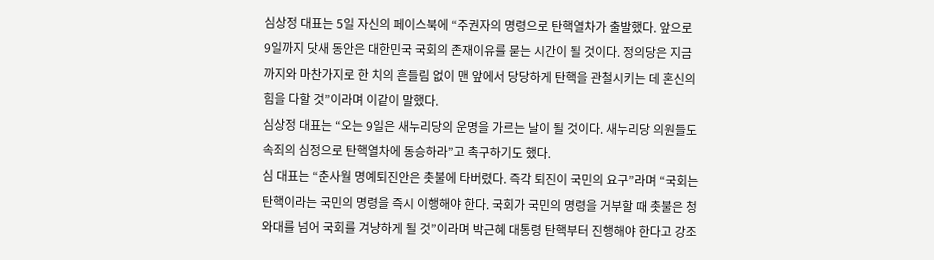심상정 대표는 5일 자신의 페이스북에 “주권자의 명령으로 탄핵열차가 출발했다. 앞으로 9일까지 닷새 동안은 대한민국 국회의 존재이유를 묻는 시간이 될 것이다. 정의당은 지금까지와 마찬가지로 한 치의 흔들림 없이 맨 앞에서 당당하게 탄핵을 관철시키는 데 혼신의 힘을 다할 것”이라며 이같이 말했다.
심상정 대표는 “오는 9일은 새누리당의 운명을 가르는 날이 될 것이다. 새누리당 의원들도 속죄의 심정으로 탄핵열차에 동승하라”고 촉구하기도 했다.
심 대표는 “춘사월 명예퇴진안은 촛불에 타버렸다. 즉각 퇴진이 국민의 요구”라며 “국회는 탄핵이라는 국민의 명령을 즉시 이행해야 한다. 국회가 국민의 명령을 거부할 때 촛불은 청와대를 넘어 국회를 겨냥하게 될 것”이라며 박근혜 대통령 탄핵부터 진행해야 한다고 강조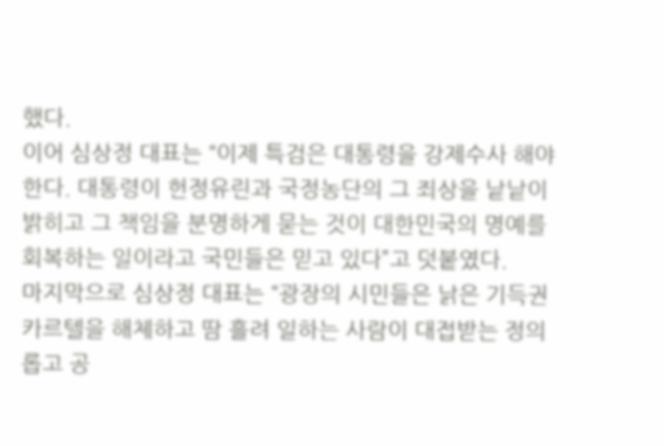했다.
이어 심상정 대표는 “이제 특검은 대통령을 강제수사 해야 한다. 대통령이 헌정유린과 국정농단의 그 죄상을 낱낱이 밝히고 그 책임을 분명하게 묻는 것이 대한민국의 명예를 회복하는 일이라고 국민들은 믿고 있다”고 덧붙였다.
마지막으로 심상정 대표는 “광장의 시민들은 낡은 기득권 카르텔을 해체하고 땀 흘려 일하는 사람이 대접받는 정의롭고 공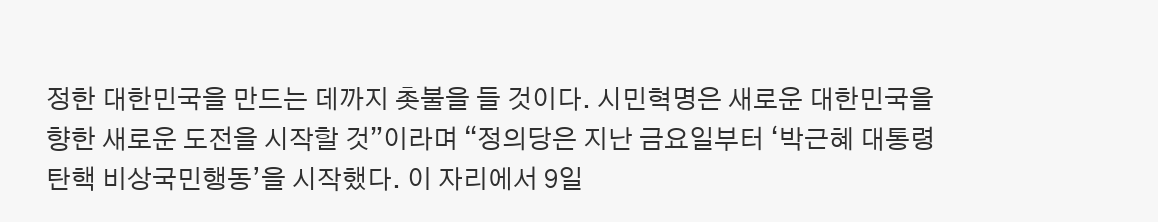정한 대한민국을 만드는 데까지 촛불을 들 것이다. 시민혁명은 새로운 대한민국을 향한 새로운 도전을 시작할 것”이라며 “정의당은 지난 금요일부터 ‘박근혜 대통령 탄핵 비상국민행동’을 시작했다. 이 자리에서 9일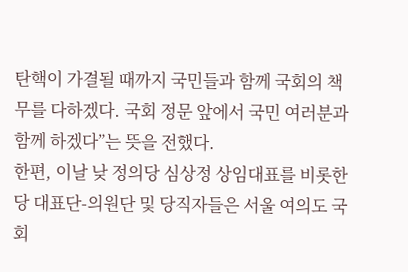탄핵이 가결될 때까지 국민들과 함께 국회의 책무를 다하겠다. 국회 정문 앞에서 국민 여러분과 함께 하겠다”는 뜻을 전했다.
한편, 이날 낮 정의당 심상정 상임대표를 비롯한 당 대표단-의원단 및 당직자들은 서울 여의도 국회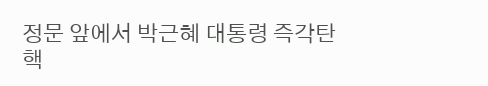정문 앞에서 박근혜 대통령 즉각탄핵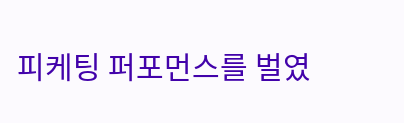피케팅 퍼포먼스를 벌였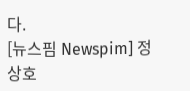다.
[뉴스핌 Newspim] 정상호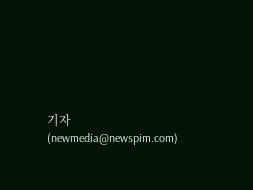기자 (newmedia@newspim.com)